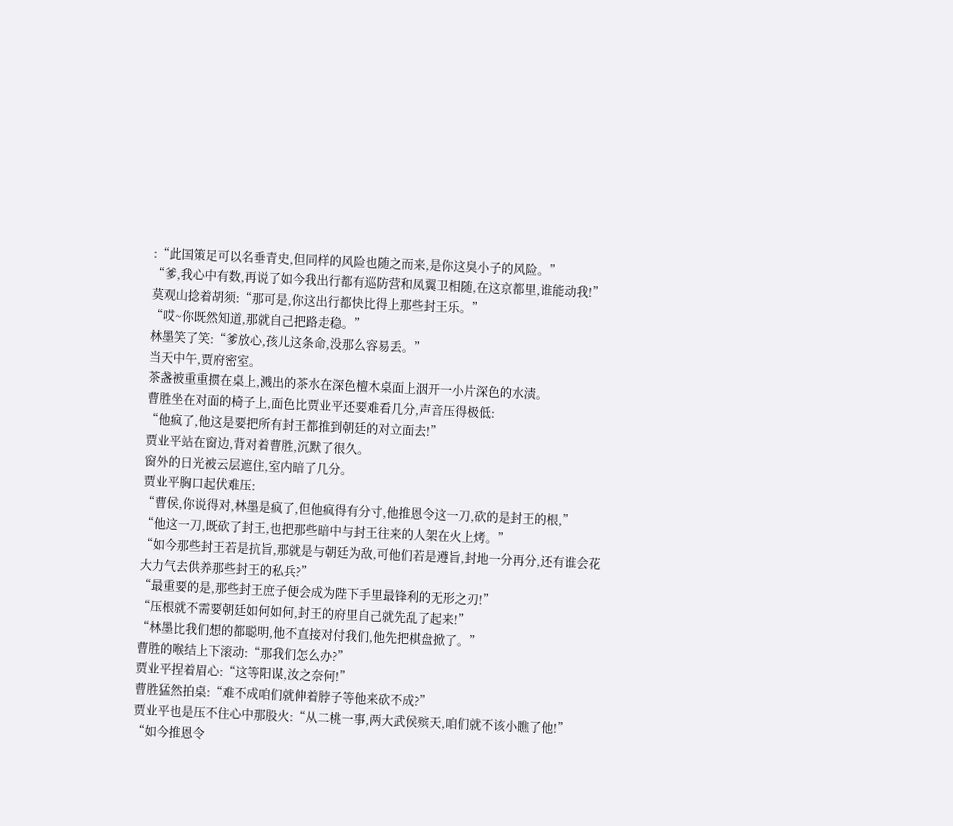:“此国策足可以名垂青史,但同样的风险也随之而来,是你这臭小子的风险。”
“爹,我心中有数,再说了如今我出行都有巡防营和凤翼卫相随,在这京都里,谁能动我!”
莫观山捻着胡须:“那可是,你这出行都快比得上那些封王乐。”
“哎~你既然知道,那就自己把路走稳。”
林墨笑了笑:“爹放心,孩儿这条命,没那么容易丢。”
当天中午,贾府密室。
茶盏被重重掼在桌上,溅出的茶水在深色檀木桌面上洇开一小片深色的水渍。
曹胜坐在对面的椅子上,面色比贾业平还要难看几分,声音压得极低:
“他疯了,他这是要把所有封王都推到朝廷的对立面去!”
贾业平站在窗边,背对着曹胜,沉默了很久。
窗外的日光被云层遮住,室内暗了几分。
贾业平胸口起伏难压:
“曹侯,你说得对,林墨是疯了,但他疯得有分寸,他推恩令这一刀,砍的是封王的根,”
“他这一刀,既砍了封王,也把那些暗中与封王往来的人架在火上烤。”
“如今那些封王若是抗旨,那就是与朝廷为敌,可他们若是遵旨,封地一分再分,还有谁会花大力气去供养那些封王的私兵?”
“最重要的是,那些封王庶子便会成为陛下手里最锋利的无形之刃!”
“压根就不需要朝廷如何如何,封王的府里自己就先乱了起来!”
“林墨比我们想的都聪明,他不直接对付我们,他先把棋盘掀了。”
曹胜的喉结上下滚动:“那我们怎么办?”
贾业平捏着眉心:“这等阳谋,汝之奈何!”
曹胜猛然拍桌:“难不成咱们就伸着脖子等他来砍不成?”
贾业平也是压不住心中那股火:“从二桃一事,两大武侯殡天,咱们就不该小瞧了他!”
“如今推恩令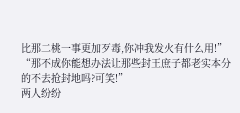比那二桃一事更加歹毒,你冲我发火有什么用!”
“那不成你能想办法让那些封王庶子都老实本分的不去抢封地吗?可笑!”
两人纷纷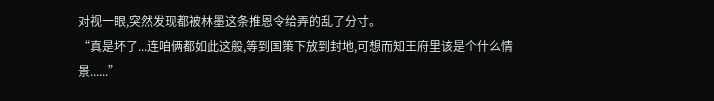对视一眼,突然发现都被林墨这条推恩令给弄的乱了分寸。
“真是坏了...连咱俩都如此这般,等到国策下放到封地,可想而知王府里该是个什么情景......”